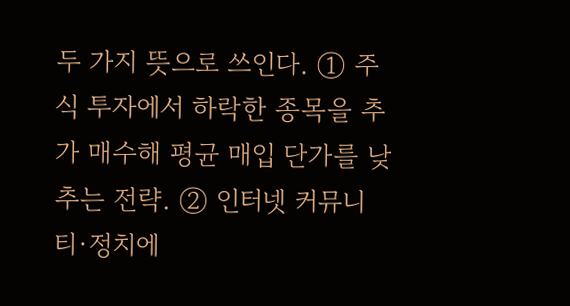두 가지 뜻으로 쓰인다. ① 주식 투자에서 하락한 종목을 추가 매수해 평균 매입 단가를 낮추는 전략. ② 인터넷 커뮤니티·정치에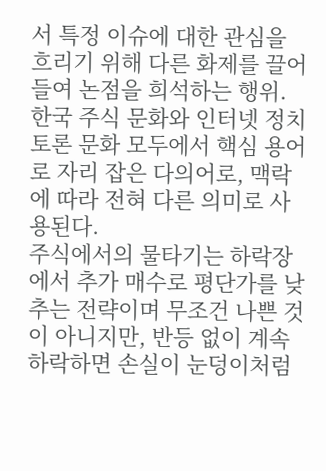서 특정 이슈에 대한 관심을 흐리기 위해 다른 화제를 끌어들여 논점을 희석하는 행위.
한국 주식 문화와 인터넷 정치 토론 문화 모두에서 핵심 용어로 자리 잡은 다의어로, 맥락에 따라 전혀 다른 의미로 사용된다.
주식에서의 물타기는 하락장에서 추가 매수로 평단가를 낮추는 전략이며 무조건 나쁜 것이 아니지만, 반등 없이 계속 하락하면 손실이 눈덩이처럼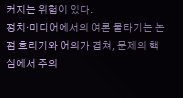커지는 위험이 있다.
정치·미디어에서의 여론 물타기는 논점 흐리기와 어의가 겹쳐, 문제의 핵심에서 주의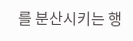를 분산시키는 행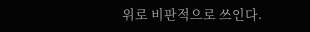위로 비판적으로 쓰인다.